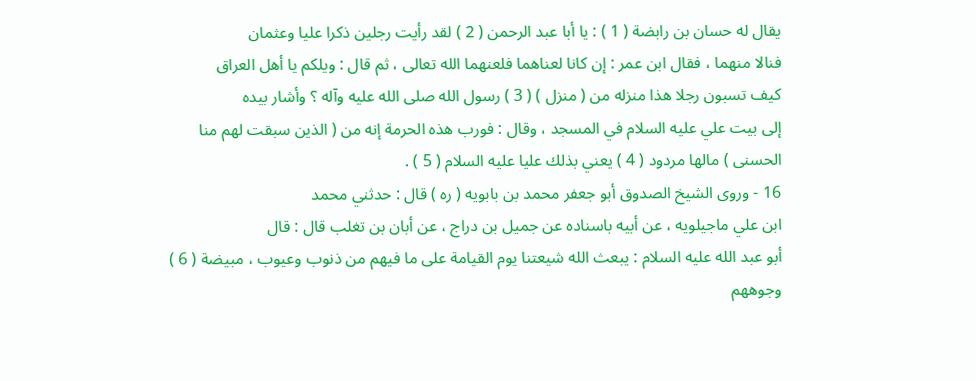يقال له حسان بن رابضة ( 1 ) : يا أبا عبد الرحمن ( 2 ) لقد رأيت رجلين ذكرا عليا وعثمان
فنالا منهما ، فقال ابن عمر : إن كانا لعناهما فلعنهما الله تعالى ، ثم قال : ويلكم يا أهل العراق
كيف تسبون رجلا هذا منزله من ( منزل ) ( 3 ) رسول الله صلى الله عليه وآله ؟ وأشار بيده
إلى بيت علي عليه السلام في المسجد ، وقال : فورب هذه الحرمة إنه من ( الذين سبقت لهم منا
الحسنى ) مالها مردود ( 4 ) يعني بذلك عليا عليه السلام ( 5 ) .
16 - وروى الشيخ الصدوق أبو جعفر محمد بن بابويه ( ره ) قال : حدثني محمد
ابن علي ماجيلويه ، عن أبيه باسناده عن جميل بن دراج ، عن أبان بن تغلب قال : قال
أبو عبد الله عليه السلام : يبعث الله شيعتنا يوم القيامة على ما فيهم من ذنوب وعيوب ، مبيضة ( 6 )
وجوههم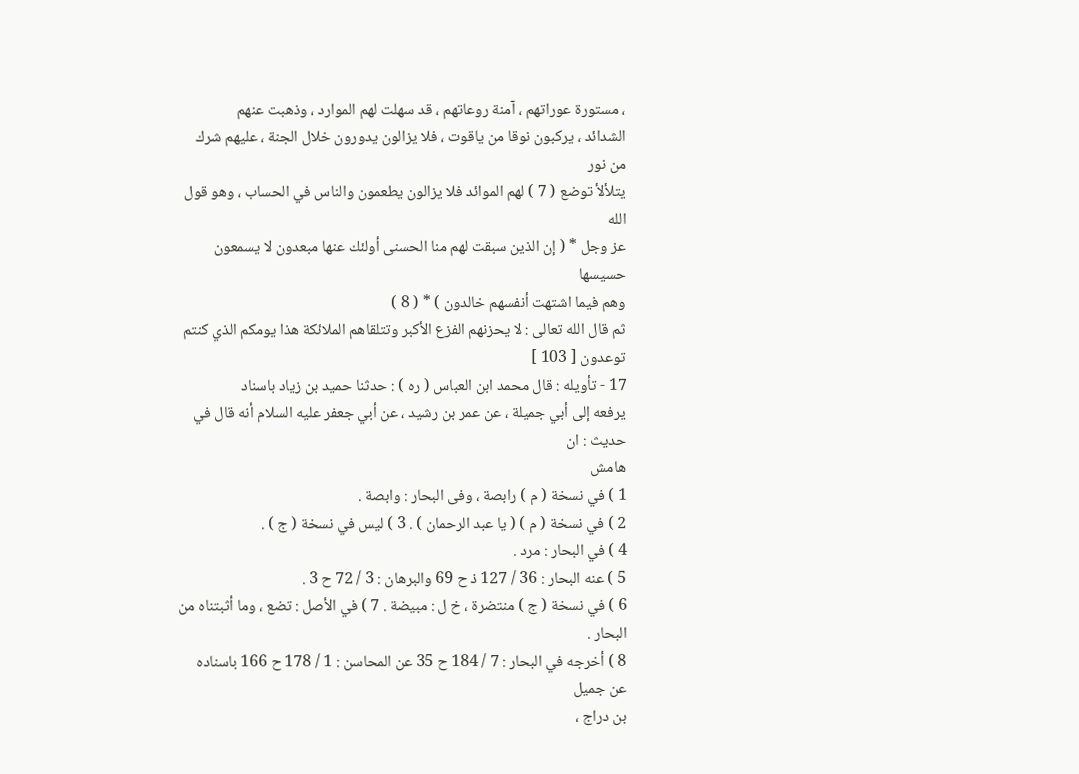، مستورة عوراتهم ، آمنة روعاتهم ، قد سهلت لهم الموارد ، وذهبت عنهم
الشدائد ، يركبون نوقا من ياقوت ، فلا يزالون يدورون خلال الجنة ، عليهم شرك من نور
يتلألأ توضع ( 7 ) لهم الموائد فلا يزالون يطعمون والناس في الحساب ، وهو قول الله
عز وجل * ( إن الذين سبقت لهم منا الحسنى أولئك عنها مبعدون لا يسمعون حسيسها
وهم فيما اشتهت أنفسهم خالدون ) * ( 8 )
ثم قال الله تعالى : لا يحزنهم الفزع الأكبر وتتلقاهم الملائكة هذا يومكم الذي كنتم
توعدون [ 103 ]
17 - تأويله : قال محمد ابن العباس ( ره ) : حدثنا حميد بن زياد باسناد
يرفعه إلى أبي جميلة ، عن عمر بن رشيد ، عن أبي جعفر عليه السلام أنه قال في حديث : ان
هامش
1 ) في نسخة ( م ) رابصة ، وفى البحار : وابصة .
2 ) في نسخة ( م ) ( يا عبد الرحمان ) . 3 ) ليس في نسخة ( ج ) .
4 ) في البحار : مرد .
5 ) عنه البحار : 36 / 127 ذ ح 69 والبرهان : 3 / 72 ح 3 .
6 ) في نسخة ( ج ) منتضرة ، خ ل : مبيضة . 7 ) في الأصل : تضع ، وما أثبتناه من البحار .
8 ) أخرجه في البحار : 7 / 184 ح 35 عن المحاسن : 1 / 178 ح 166 باسناده عن جميل
بن دراج ،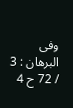وفى البرهان : 3 / 72 ح 4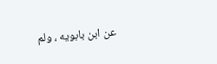عن ابن بابويه ، ولم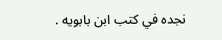نجده في كتب ابن بابويه .